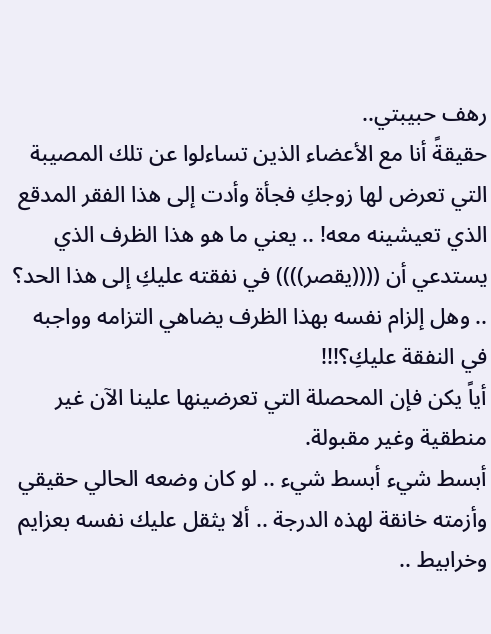رهف حبيبتي..
حقيقةً أنا مع الأعضاء الذين تساءلوا عن تلك المصيبة التي تعرض لها زوجكِ فجأة وأدت إلى هذا الفقر المدقع الذي تعيشينه معه! .. يعني ما هو هذا الظرف الذي يستدعي أن ((((يقصر)))) في نفقته عليكِ إلى هذا الحد؟ .. وهل إلزام نفسه بهذا الظرف يضاهي التزامه وواجبه في النفقة عليكِ؟!!!
أياً يكن فإن المحصلة التي تعرضينها علينا الآن غير منطقية وغير مقبولة.
أبسط شيء أبسط شيء .. لو كان وضعه الحالي حقيقي وأزمته خانقة لهذه الدرجة .. ألا يثقل عليك نفسه بعزايم وخرابيط ..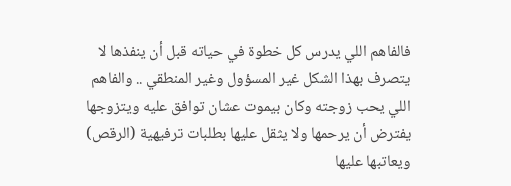فالفاهم اللي يدرس كل خطوة في حياته قبل أن ينفذها لا يتصرف بهذا الشكل غير المسؤول وغير المنطقي .. والفاهم اللي يحب زوجته وكان بيموت عشان توافق عليه ويتزوجها يفترض أن يرحمها ولا يثقل عليها بطلبات ترفيهية (الرقص) ويعاتبها عليها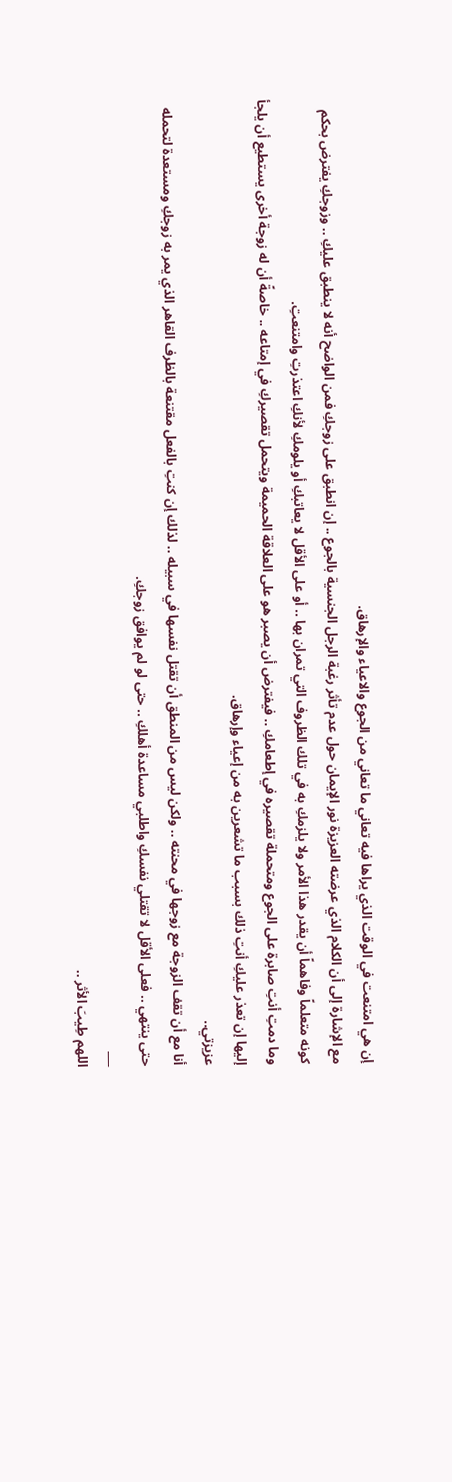إن هي امتنعت في الوقت الذي يراها فيه تعاني ما تعاني من الجوع والاعياء والإرهاق.
مع الإشارة إلى أن الكلام الذي عرضته العزيزة نور الإيمان حول عدم تأثر رغبة الرجل الجنسية بالجوع .. إن انطبق على زوجكِ فمن الواضح أنه لا ينطبق عليكِ .. وزوجكِ يفترض بحكم كونه متعلماً وفاهماً أن يقدر هذا الأمر ولا يلزمكِ به في تلك الظروف التي تمران بها .. أو على الأقل لا يعاتبكِ أو يلومكِ لأنكِ اعتذرتِ وامتنعتِ.
وما دمتِ أنتِ صابرة على الجوع ومتحملة تقصيره في إطعامكِ .. فيفترض أن يصبر هو على العلاقة الحميمة ويتحمل تقصيركِ في إمتاعه .. خاصةً أن له زوجة أخرى يستطيع أن يلجأ إليها إن تعذر عليكِ أنتِ ذلك بسبب ما تشعرين به من إعياء وإرهاق.
عزيزتي..
أنا مع أن تقف الزوجة مع زوجها في محنته .. ولكن ليس من المنطق أن تقتل نفسها في سبيله .. لذلك إن كنتِ بالفعل مقتنعة بالظرف القاهر الذي يمر به زوجكِ ومستعدة لتحمله حتى ينتهي .. فعلى الأقل لا تقتلي نفسكِ واطلبي مساعدة أهلكِ .. حتى لو لم يوافق زوجكِ.
___
اللهم طِيبَ الأثر ..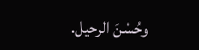وحُسْنَ الرحيل.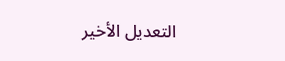التعديل الأخير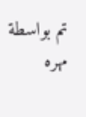تم بواسطة مهره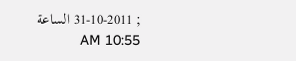; 31-10-2011 الساعة 10:55 AM